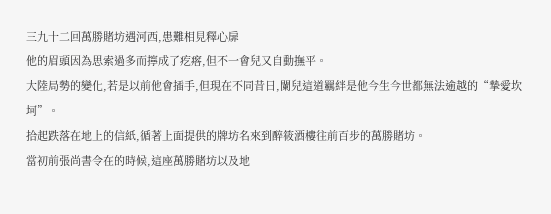三九十二回萬勝賭坊遇河西,患難相見釋心扉
他的眉頭因為思索過多而擰成了疙瘩,但不一會兒又自動撫平。
大陸局勢的變化,若是以前他會插手,但現在不同昔日,闌兒這道羈絆是他今生今世都無法逾越的“摯愛坎坷”。
拾起跌落在地上的信紙,循著上面提供的牌坊名來到醉筱酒樓往前百步的萬勝賭坊。
當初前張尚書令在的時候,這座萬勝賭坊以及地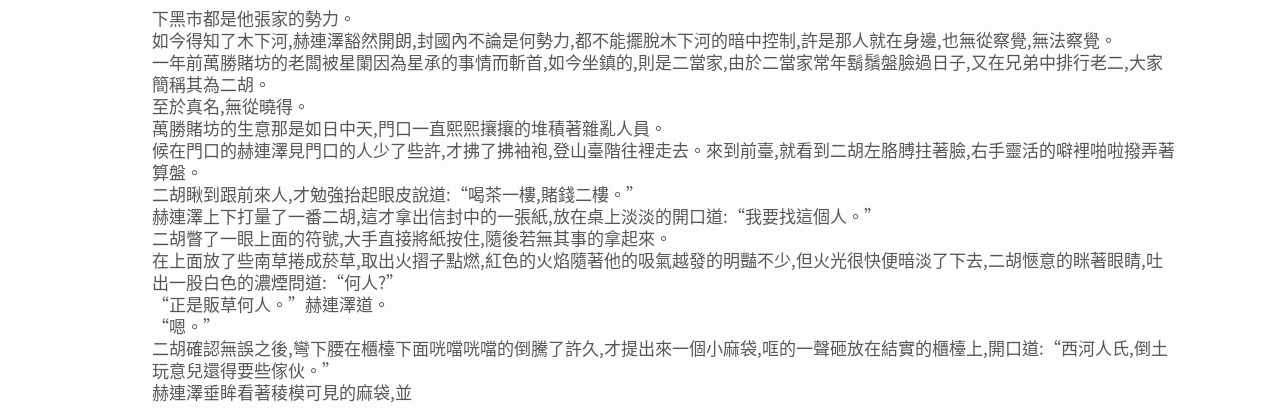下黑市都是他張家的勢力。
如今得知了木下河,赫連澤豁然開朗,封國內不論是何勢力,都不能擺脫木下河的暗中控制,許是那人就在身邊,也無從察覺,無法察覺。
一年前萬勝賭坊的老闆被星闌因為星承的事情而斬首,如今坐鎮的,則是二當家,由於二當家常年鬍鬚盤臉過日子,又在兄弟中排行老二,大家簡稱其為二胡。
至於真名,無從曉得。
萬勝賭坊的生意那是如日中天,門口一直熙熙攘攘的堆積著雜亂人員。
候在門口的赫連澤見門口的人少了些許,才拂了拂袖袍,登山臺階往裡走去。來到前臺,就看到二胡左胳膊拄著臉,右手靈活的噼裡啪啦撥弄著算盤。
二胡瞅到跟前來人,才勉強抬起眼皮說道:“喝茶一樓,賭錢二樓。”
赫連澤上下打量了一番二胡,這才拿出信封中的一張紙,放在桌上淡淡的開口道:“我要找這個人。”
二胡瞥了一眼上面的符號,大手直接將紙按住,隨後若無其事的拿起來。
在上面放了些南草捲成菸草,取出火摺子點燃,紅色的火焰隨著他的吸氣越發的明豔不少,但火光很快便暗淡了下去,二胡愜意的眯著眼睛,吐出一股白色的濃煙問道:“何人?”
“正是販草何人。”赫連澤道。
“嗯。”
二胡確認無誤之後,彎下腰在櫃檯下面咣噹咣噹的倒騰了許久,才提出來一個小麻袋,哐的一聲砸放在結實的櫃檯上,開口道:“西河人氏,倒土玩意兒還得要些傢伙。”
赫連澤垂眸看著稜模可見的麻袋,並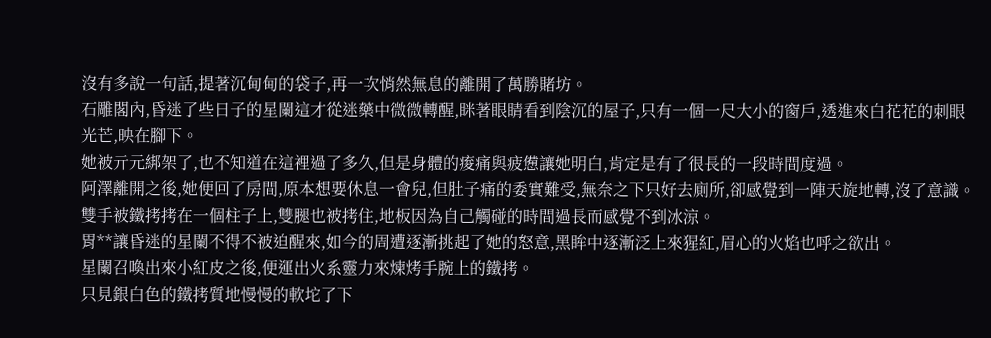沒有多說一句話,提著沉甸甸的袋子,再一次悄然無息的離開了萬勝賭坊。
石雕閣內,昏迷了些日子的星闌這才從迷藥中微微轉醒,眯著眼睛看到陰沉的屋子,只有一個一尺大小的窗戶,透進來白花花的刺眼光芒,映在腳下。
她被亓元綁架了,也不知道在這裡過了多久,但是身體的痠痛與疲憊讓她明白,肯定是有了很長的一段時間度過。
阿澤離開之後,她便回了房間,原本想要休息一會兒,但肚子痛的委實難受,無奈之下只好去廁所,卻感覺到一陣天旋地轉,沒了意識。
雙手被鐵拷拷在一個柱子上,雙腿也被拷住,地板因為自己觸碰的時間過長而感覺不到冰涼。
胃**讓昏迷的星闌不得不被迫醒來,如今的周遭逐漸挑起了她的怒意,黑眸中逐漸泛上來猩紅,眉心的火焰也呼之欲出。
星闌召喚出來小紅皮之後,便運出火系靈力來煉烤手腕上的鐵拷。
只見銀白色的鐵拷質地慢慢的軟坨了下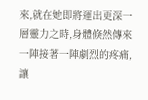來,就在她即將運出更深一層靈力之時,身體倏然傳來一陣接著一陣劇烈的疼痛,讓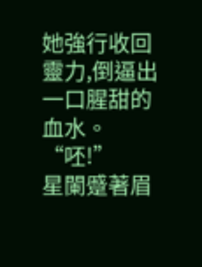她強行收回靈力,倒逼出一口腥甜的血水。
“呸!”
星闌蹙著眉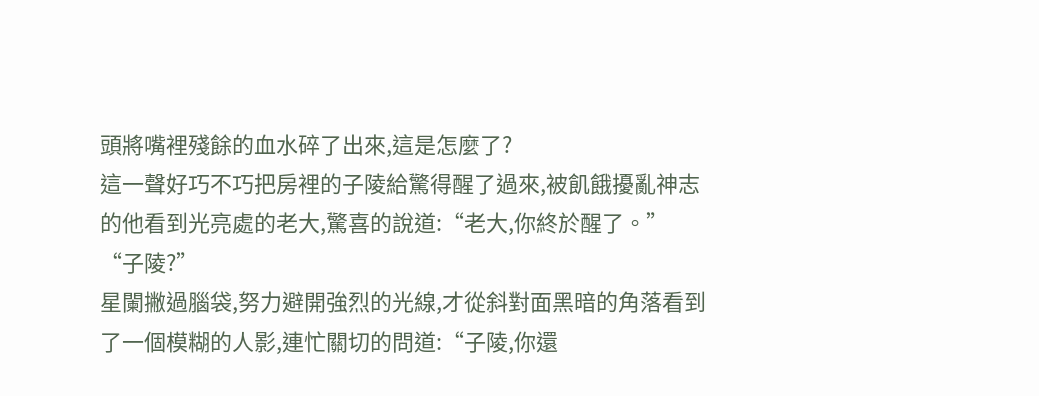頭將嘴裡殘餘的血水碎了出來,這是怎麼了?
這一聲好巧不巧把房裡的子陵給驚得醒了過來,被飢餓擾亂神志的他看到光亮處的老大,驚喜的說道:“老大,你終於醒了。”
“子陵?”
星闌撇過腦袋,努力避開強烈的光線,才從斜對面黑暗的角落看到了一個模糊的人影,連忙關切的問道:“子陵,你還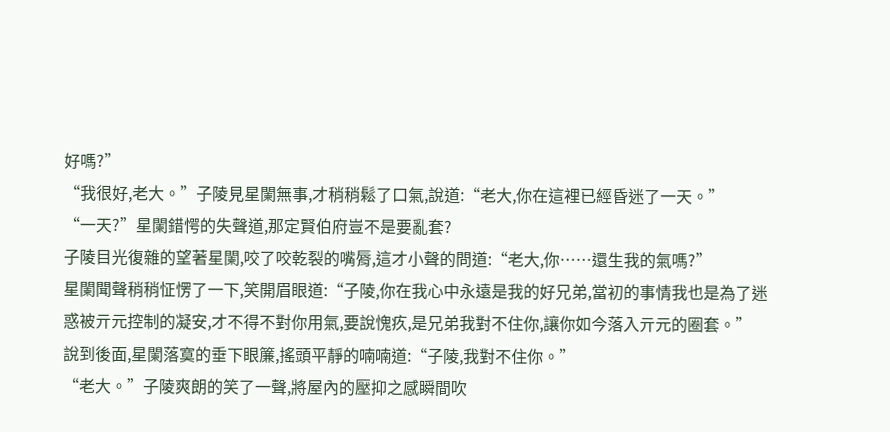好嗎?”
“我很好,老大。”子陵見星闌無事,才稍稍鬆了口氣,說道:“老大,你在這裡已經昏迷了一天。”
“一天?”星闌錯愕的失聲道,那定賢伯府豈不是要亂套?
子陵目光復雜的望著星闌,咬了咬乾裂的嘴脣,這才小聲的問道:“老大,你……還生我的氣嗎?”
星闌聞聲稍稍怔愣了一下,笑開眉眼道:“子陵,你在我心中永遠是我的好兄弟,當初的事情我也是為了迷惑被亓元控制的凝安,才不得不對你用氣,要說愧疚,是兄弟我對不住你,讓你如今落入亓元的圈套。”
說到後面,星闌落寞的垂下眼簾,搖頭平靜的喃喃道:“子陵,我對不住你。”
“老大。”子陵爽朗的笑了一聲,將屋內的壓抑之感瞬間吹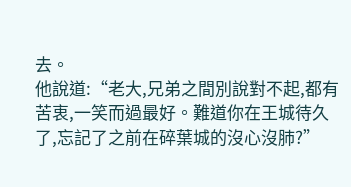去。
他說道:“老大,兄弟之間別說對不起,都有苦衷,一笑而過最好。難道你在王城待久了,忘記了之前在碎葉城的沒心沒肺?”